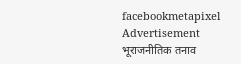facebookmetapixel
Advertisement
भूराजनीतिक तनाव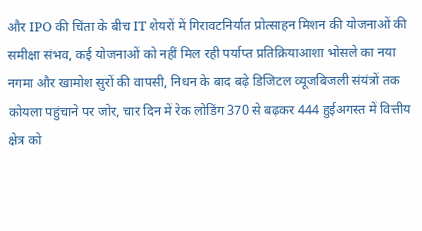और IPO की चिंता के बीच IT शेयरों में गिरावटनिर्यात प्रोत्साहन मिशन की योजनाओं की समीक्षा संभव, कई योजनाओं को नहीं मिल रही पर्याप्त प्रतिक्रियाआशा भोसले का नया नगमा और खामोश सुरों की वापसी, निधन के बाद बढ़े डिजिटल व्यूजबिजली संयंत्रों तक कोयला पहुंचाने पर जोर, चार दिन में रेक लोडिंग 370 से बढ़कर 444 हुईअगस्त में वित्तीय क्षेत्र को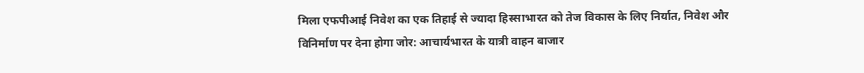मिला एफपीआई निवेश का एक तिहाई से ज्यादा हिस्साभारत को तेज विकास के लिए निर्यात, निवेश और विनिर्माण पर देना होगा जोर: आचार्यभारत के यात्री वाहन बाजार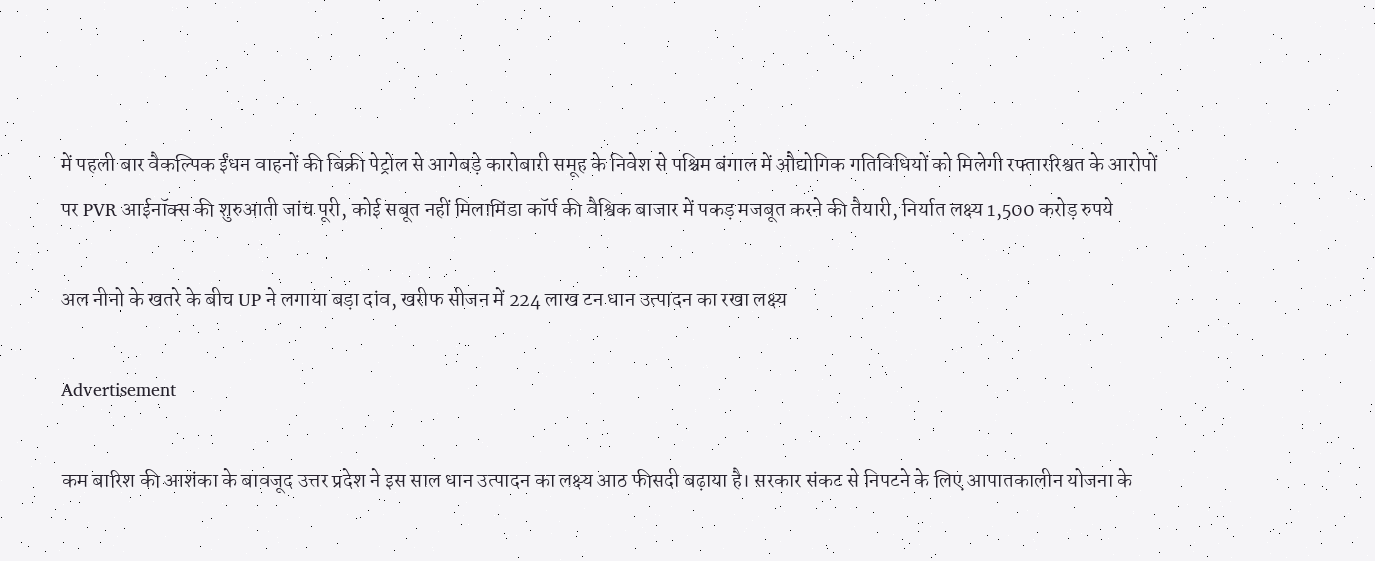में पहली बार वैकल्पिक ईंधन वाहनों की बिक्री पेट्रोल से आगेबड़े कारोबारी समूह के निवेश से पश्चिम बंगाल में औद्योगिक गतिविधियों को मिलेगी रफ्ताररिश्वत के आरोपों पर PVR आईनॉक्स की शुरुआती जांच पूरी, कोई सबूत नहीं मिलामिंडा कॉर्प की वैश्विक बाजार में पकड़ मजबूत करने की तैयारी, निर्यात लक्ष्य 1,500 करोड़ रुपये

अल नीनो के खतरे के बीच UP ने लगाया बड़ा दांव, खरीफ सीजन में 224 लाख टन धान उत्पादन का रखा लक्ष्य

Advertisement

कम बारिश की आशंका के बावजूद उत्तर प्रदेश ने इस साल धान उत्पादन का लक्ष्य आठ फीसदी बढ़ाया है। सरकार संकट से निपटने के लिए आपातकालीन योजना के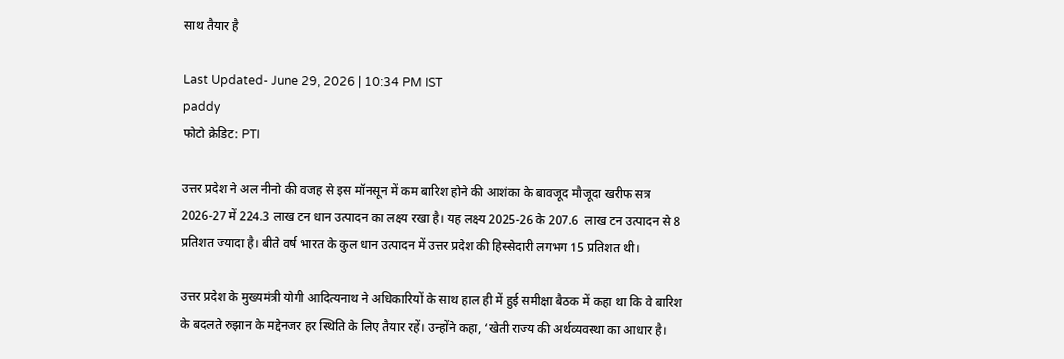साथ तैयार है

Last Updated- June 29, 2026 | 10:34 PM IST
paddy
फोटो क्रेडिट: PTI

उत्तर प्रदेश ने अल नीनो की वजह से इस मॉनसून में कम बारिश होने की आशंका के बावजूद मौजूदा खरीफ सत्र 2026-27 में 224.3 लाख टन धान उत्पादन का लक्ष्य रखा है। यह लक्ष्य 2025-26 के 207.6  लाख टन उत्पादन से 8 प्रतिशत ज्यादा है। बीते वर्ष भारत के कुल धान उत्पादन में उत्तर प्रदेश की हिस्सेदारी लगभग 15 प्रतिशत थी।

उत्तर प्रदेश के मुख्यमंत्री योगी आदित्यनाथ ने अधिकारियों के साथ हाल ही में हुई समीक्षा बैठक में कहा था कि वे बारिश के बदलते रुझान के मद्देनजर हर स्थिति के लिए तैयार रहें। उन्होंने कहा, ‘खेती राज्य की अर्थव्यवस्था का आधार है।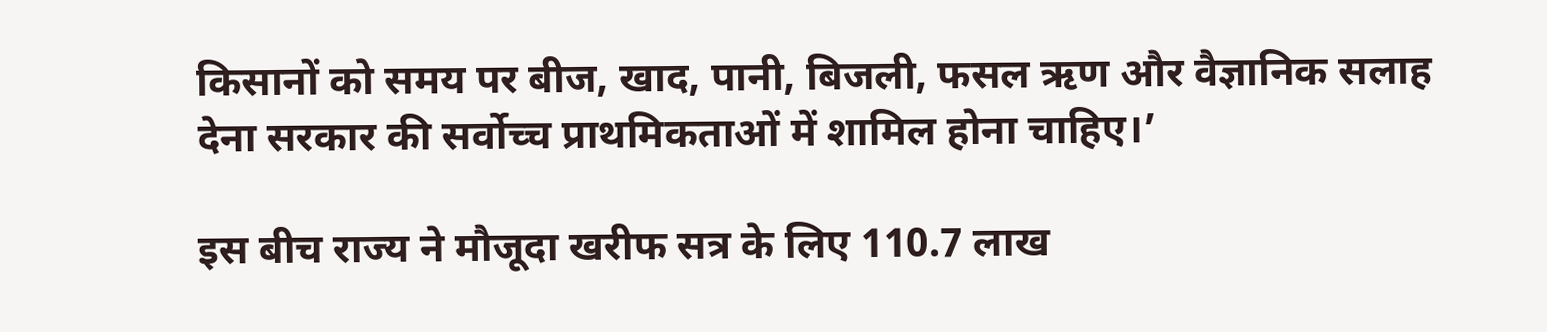किसानों को समय पर बीज, खाद, पानी, बिजली, फसल ऋण और वैज्ञानिक सलाह देना सरकार की सर्वोच्च प्राथमिकताओं में शामिल होना चाहिए।’

इस बीच राज्य ने मौजूदा खरीफ सत्र के लिए 110.7 लाख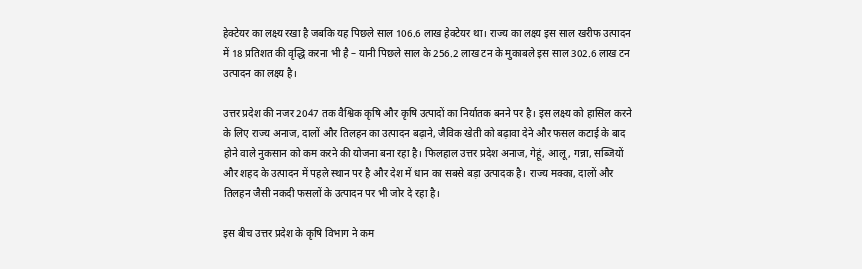हेक्टेयर का लक्ष्य रखा है जबकि यह पिछले साल 106.6 लाख हेक्टेयर था। राज्य का लक्ष्य इस साल खरीफ उत्पादन में 18 प्रतिशत की वृद्धि करना भी है – यानी पिछले साल के 256.2 लाख टन के मुकाबले इस साल 302.6 लाख टन उत्पादन का लक्ष्य है।

उत्तर प्रदेश की नजर 2047 तक वैश्विक कृषि और कृषि उत्पादों का निर्यातक बनने पर है। इस लक्ष्य को हासिल करने के लिए राज्य अनाज, दालों और तिलहन का उत्पादन बढ़ाने, जैविक खेती को बढ़ावा देने और फसल कटाई के बाद होने वाले नुकसान को कम करने की योजना बना रहा है। फिलहाल उत्तर प्रदेश अनाज, गेहूं, आलू, गन्ना, सब्जियों और शहद के उत्पादन में पहले स्थान पर है और देश में धान का सबसे बड़ा उत्पादक है। राज्य मक्का, दालों और तिलहन जैसी नकदी फसलों के उत्पादन पर भी जोर दे रहा है।

इस बीच उत्तर प्रदेश के कृषि विभाग ने कम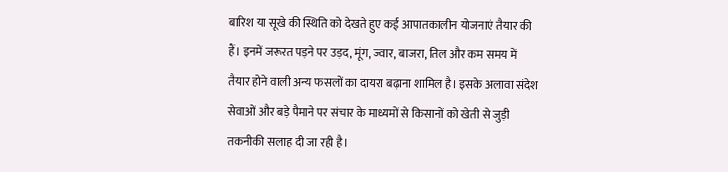बारिश या सूखे की स्थिति को देखते हुए कई आपातकालीन योजनाएं तैयार की हैं। इनमें जरूरत पड़ने पर उड़द, मूंग, ज्वार, बाजरा, तिल और कम समय में तैयार होने वाली अन्य फसलों का दायरा बढ़ाना शामिल है। इसके अलावा संदेश सेवाओं और बड़े पैमाने पर संचार के माध्यमों से किसानों को खेती से जुड़ी तकनीकी सलाह दी जा रही है।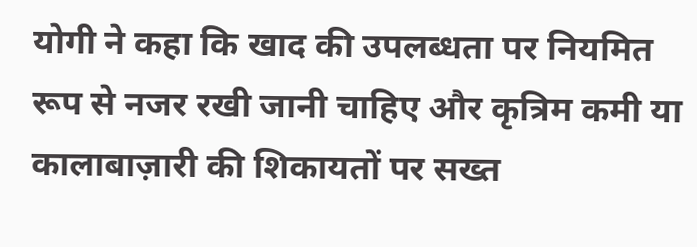योगी ने कहा कि खाद की उपलब्धता पर नियमित रूप से नजर रखी जानी चाहिए और कृत्रिम कमी या कालाबाज़ारी की शिकायतों पर सख्त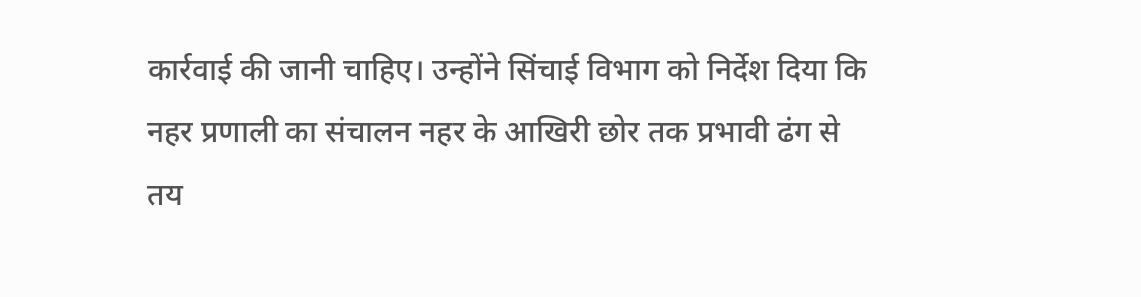कार्रवाई की जानी चाहिए। उन्होंने सिंचाई विभाग को निर्देश दिया कि नहर प्रणाली का संचालन नहर के आखिरी छोर तक प्रभावी ढंग से तय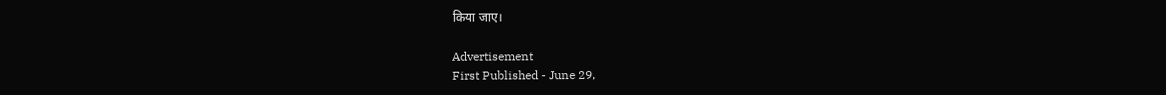किया जाए।

Advertisement
First Published - June 29,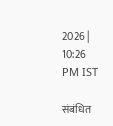2026 | 10:26 PM IST

संबंधित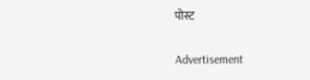पोस्ट

Advertisement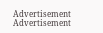Advertisement
Advertisement